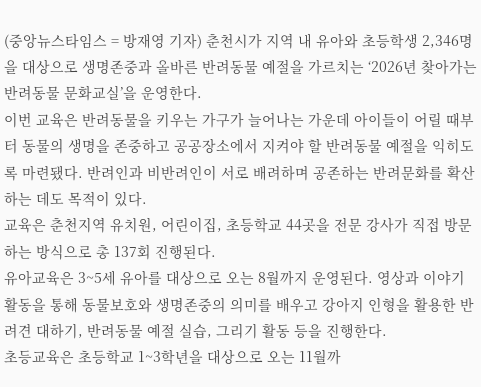(중앙뉴스타임스 = 방재영 기자) 춘천시가 지역 내 유아와 초등학생 2,346명을 대상으로 생명존중과 올바른 반려동물 예절을 가르치는 ‘2026년 찾아가는 반려동물 문화교실’을 운영한다.
이번 교육은 반려동물을 키우는 가구가 늘어나는 가운데 아이들이 어릴 때부터 동물의 생명을 존중하고 공공장소에서 지켜야 할 반려동물 예절을 익히도록 마련됐다. 반려인과 비반려인이 서로 배려하며 공존하는 반려문화를 확산하는 데도 목적이 있다.
교육은 춘천지역 유치원, 어린이집, 초등학교 44곳을 전문 강사가 직접 방문하는 방식으로 총 137회 진행된다.
유아교육은 3~5세 유아를 대상으로 오는 8월까지 운영된다. 영상과 이야기 활동을 통해 동물보호와 생명존중의 의미를 배우고 강아지 인형을 활용한 반려견 대하기, 반려동물 예절 실습, 그리기 활동 등을 진행한다.
초등교육은 초등학교 1~3학년을 대상으로 오는 11월까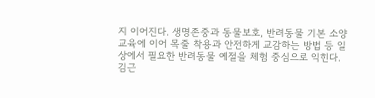지 이어진다. 생명존중과 동물보호, 반려동물 기본 소양교육에 이어 목줄 착용과 안전하게 교감하는 방법 등 일상에서 필요한 반려동물 예절을 체험 중심으로 익힌다.
김근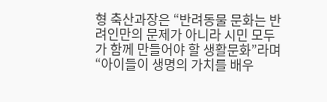형 축산과장은 “반려동물 문화는 반려인만의 문제가 아니라 시민 모두가 함께 만들어야 할 생활문화”라며 “아이들이 생명의 가치를 배우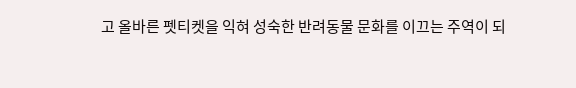고 올바른 펫티켓을 익혀 성숙한 반려동물 문화를 이끄는 주역이 되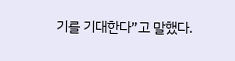기를 기대한다”고 말했다.